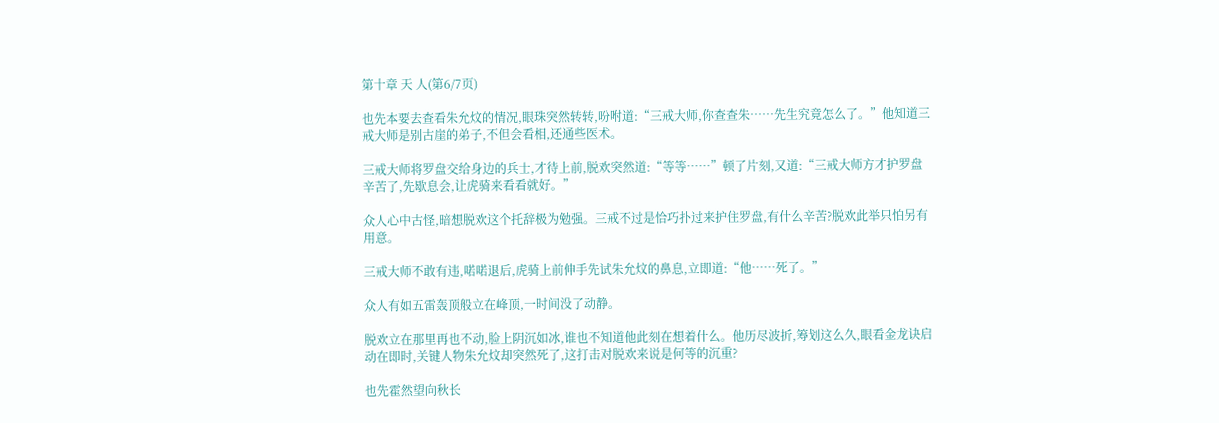第十章 天 人(第6/7页)

也先本要去查看朱允炆的情况,眼珠突然转转,吩咐道:“三戒大师,你查查朱……先生究竟怎么了。”他知道三戒大师是别古崖的弟子,不但会看相,还通些医术。

三戒大师将罗盘交给身边的兵士,才待上前,脱欢突然道:“等等……”顿了片刻,又道:“三戒大师方才护罗盘辛苦了,先歇息会,让虎骑来看看就好。”

众人心中古怪,暗想脱欢这个托辞极为勉强。三戒不过是恰巧扑过来护住罗盘,有什么辛苦?脱欢此举只怕另有用意。

三戒大师不敢有违,喏喏退后,虎骑上前伸手先试朱允炆的鼻息,立即道:“他……死了。”

众人有如五雷轰顶般立在峰顶,一时间没了动静。

脱欢立在那里再也不动,脸上阴沉如冰,谁也不知道他此刻在想着什么。他历尽波折,筹划这么久,眼看金龙诀启动在即时,关键人物朱允炆却突然死了,这打击对脱欢来说是何等的沉重?

也先霍然望向秋长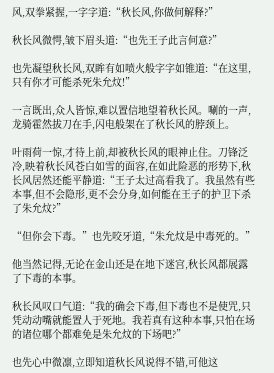风,双拳紧握,一字字道:“秋长风,你做何解释?”

秋长风微愕,皱下眉头道:“也先王子此言何意?”

也先凝望秋长风,双眸有如喷火般字字如锥道:“在这里,只有你才可能杀死朱允炆!”

一言既出,众人皆惊,难以置信地望着秋长风。唰的一声,龙骑霍然拔刀在手,闪电般架在了秋长风的脖颈上。

叶雨荷一惊,才待上前,却被秋长风的眼神止住。刀锋泛冷,映着秋长风苍白如雪的面容,在如此险恶的形势下,秋长风居然还能平静道:“王子太过高看我了。我虽然有些本事,但不会隐形,更不会分身,如何能在王子的护卫下杀了朱允炆?”

“但你会下毒。”也先咬牙道,“朱允炆是中毒死的。”

他当然记得,无论在金山还是在地下迷宫,秋长风都展露了下毒的本事。

秋长风叹口气道:“我的确会下毒,但下毒也不是使咒,只凭动动嘴就能置人于死地。我若真有这种本事,只怕在场的诸位哪个都难免是朱允炆的下场吧?”

也先心中微凛,立即知道秋长风说得不错,可他这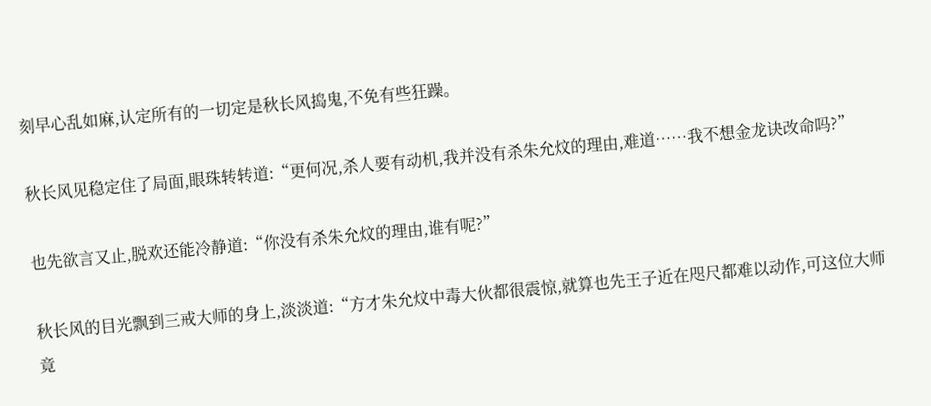刻早心乱如麻,认定所有的一切定是秋长风捣鬼,不免有些狂躁。

秋长风见稳定住了局面,眼珠转转道:“更何况,杀人要有动机,我并没有杀朱允炆的理由,难道……我不想金龙诀改命吗?”

也先欲言又止,脱欢还能冷静道:“你没有杀朱允炆的理由,谁有呢?”

秋长风的目光飘到三戒大师的身上,淡淡道:“方才朱允炆中毒大伙都很震惊,就算也先王子近在咫尺都难以动作,可这位大师竟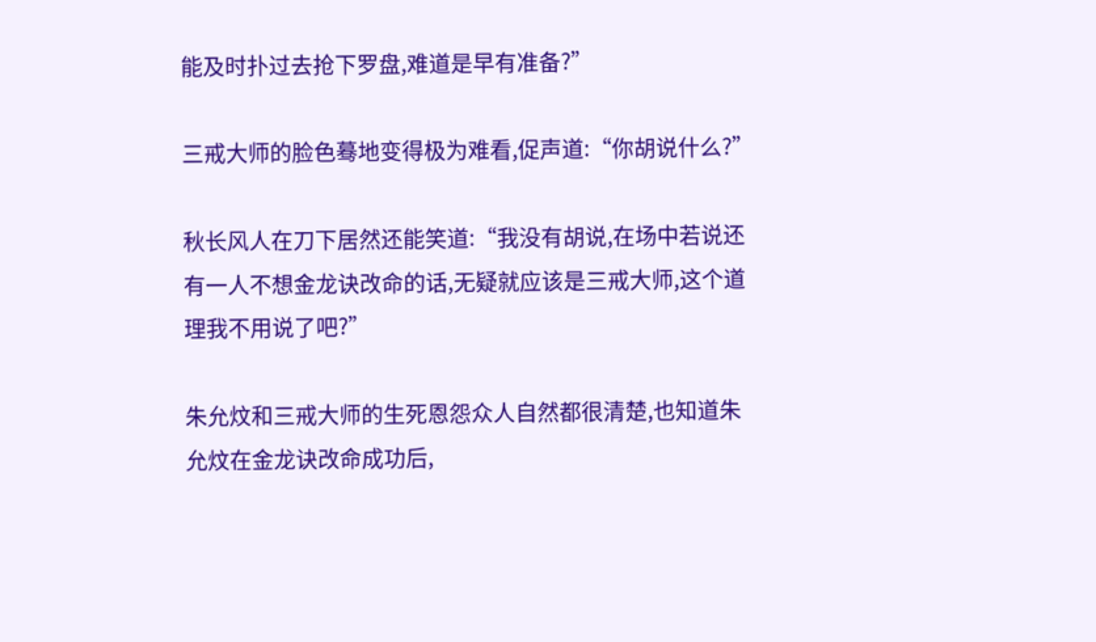能及时扑过去抢下罗盘,难道是早有准备?”

三戒大师的脸色蓦地变得极为难看,促声道:“你胡说什么?”

秋长风人在刀下居然还能笑道:“我没有胡说,在场中若说还有一人不想金龙诀改命的话,无疑就应该是三戒大师,这个道理我不用说了吧?”

朱允炆和三戒大师的生死恩怨众人自然都很清楚,也知道朱允炆在金龙诀改命成功后,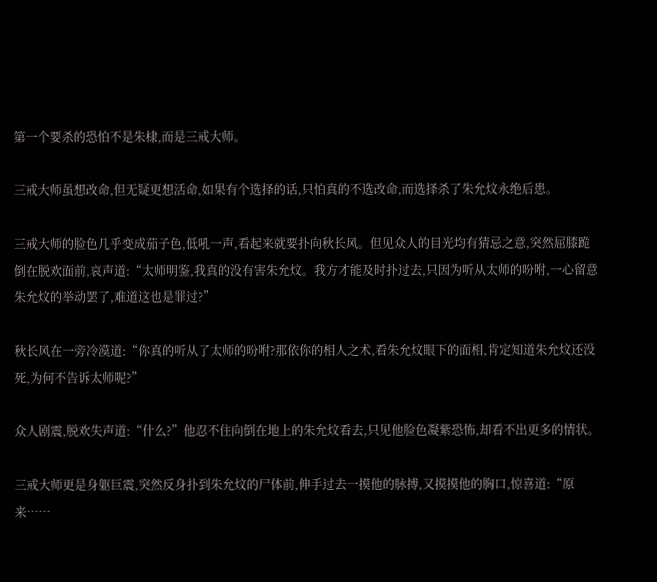第一个要杀的恐怕不是朱棣,而是三戒大师。

三戒大师虽想改命,但无疑更想活命,如果有个选择的话,只怕真的不选改命,而选择杀了朱允炆永绝后患。

三戒大师的脸色几乎变成茄子色,低吼一声,看起来就要扑向秋长风。但见众人的目光均有猜忌之意,突然屈膝跪倒在脱欢面前,哀声道:“太师明鉴,我真的没有害朱允炆。我方才能及时扑过去,只因为听从太师的吩咐,一心留意朱允炆的举动罢了,难道这也是罪过?”

秋长风在一旁冷漠道:“你真的听从了太师的吩咐?那依你的相人之术,看朱允炆眼下的面相,肯定知道朱允炆还没死,为何不告诉太师呢?”

众人剧震,脱欢失声道:“什么?”他忍不住向倒在地上的朱允炆看去,只见他脸色凝紫恐怖,却看不出更多的情状。

三戒大师更是身躯巨震,突然反身扑到朱允炆的尸体前,伸手过去一摸他的脉搏,又摸摸他的胸口,惊喜道:“原来……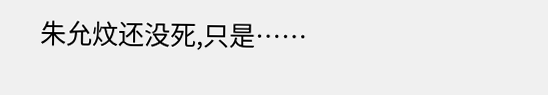朱允炆还没死,只是……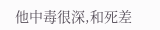他中毒很深,和死差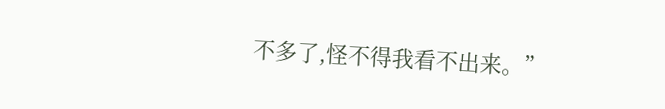不多了,怪不得我看不出来。”